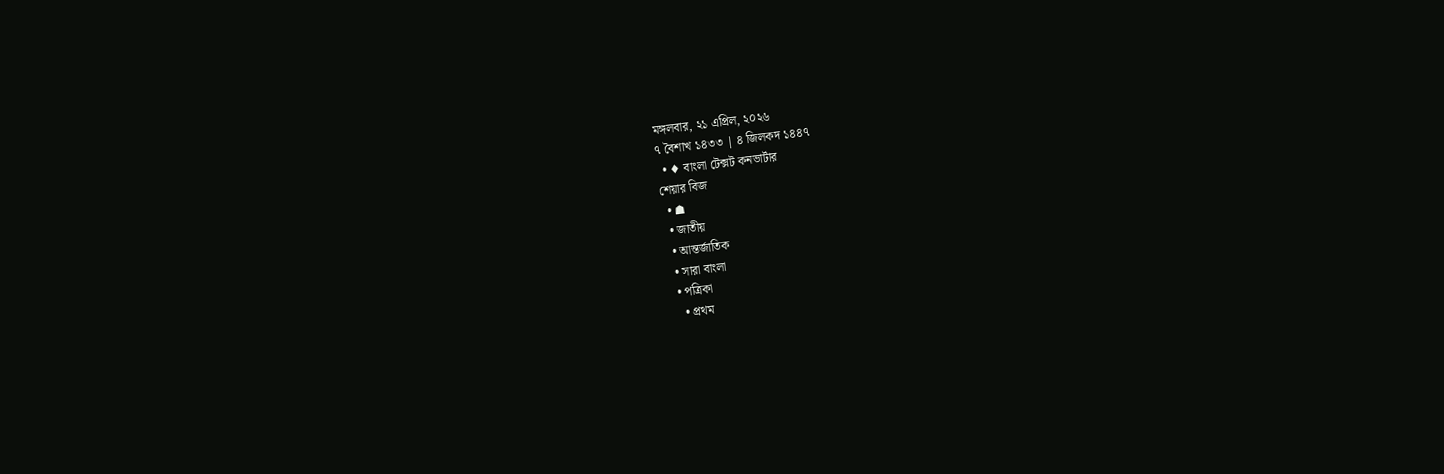মঙ্গলবার, ২১ এপ্রিল, ২০২৬
৭ বৈশাখ ১৪৩৩ | ৪ জিলকদ ১৪৪৭
  • ♦ বাংলা টেক্সট কনভার্টার
শেয়ার বিজ
  • ☗
  • জাতীয়
  • আন্তর্জাতিক
  • সারা বাংলা
  • পত্রিকা
    • প্রথম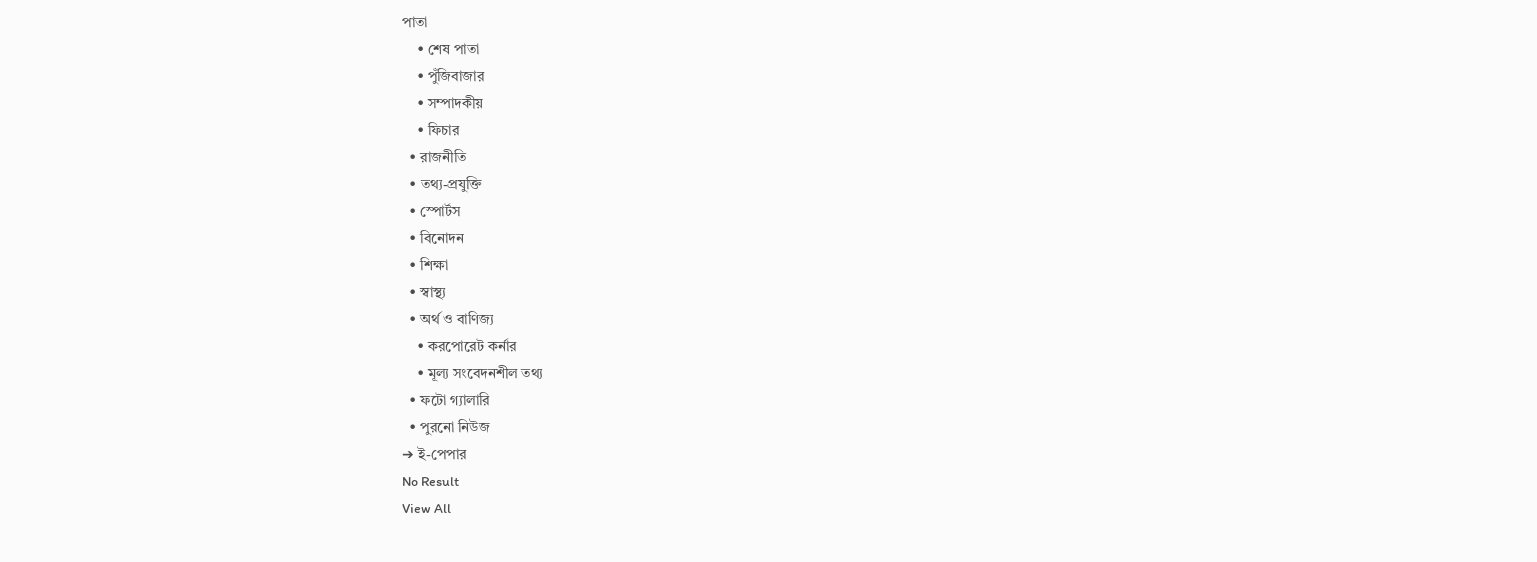পাতা
    • শেষ পাতা
    • পুঁজিবাজার
    • সম্পাদকীয়
    • ফিচার
  • রাজনীতি
  • তথ্য-প্রযুক্তি
  • স্পোর্টস
  • বিনোদন
  • শিক্ষা
  • স্বাস্থ্য
  • অর্থ ও বাণিজ্য
    • করপোরেট কর্নার
    • মূল্য সংবেদনশীল তথ্য
  • ফটো গ্যালারি
  • পুরনো নিউজ
➔ ই-পেপার
No Result
View All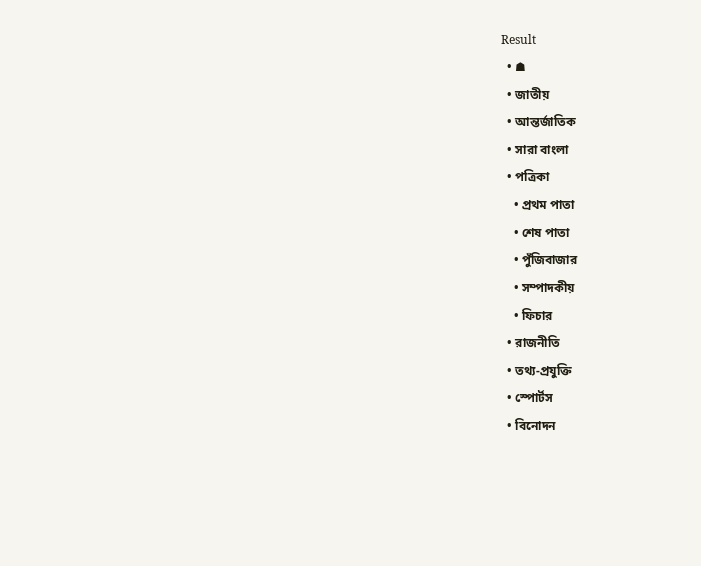Result
  • ☗
  • জাতীয়
  • আন্তর্জাতিক
  • সারা বাংলা
  • পত্রিকা
    • প্রথম পাতা
    • শেষ পাতা
    • পুঁজিবাজার
    • সম্পাদকীয়
    • ফিচার
  • রাজনীতি
  • তথ্য-প্রযুক্তি
  • স্পোর্টস
  • বিনোদন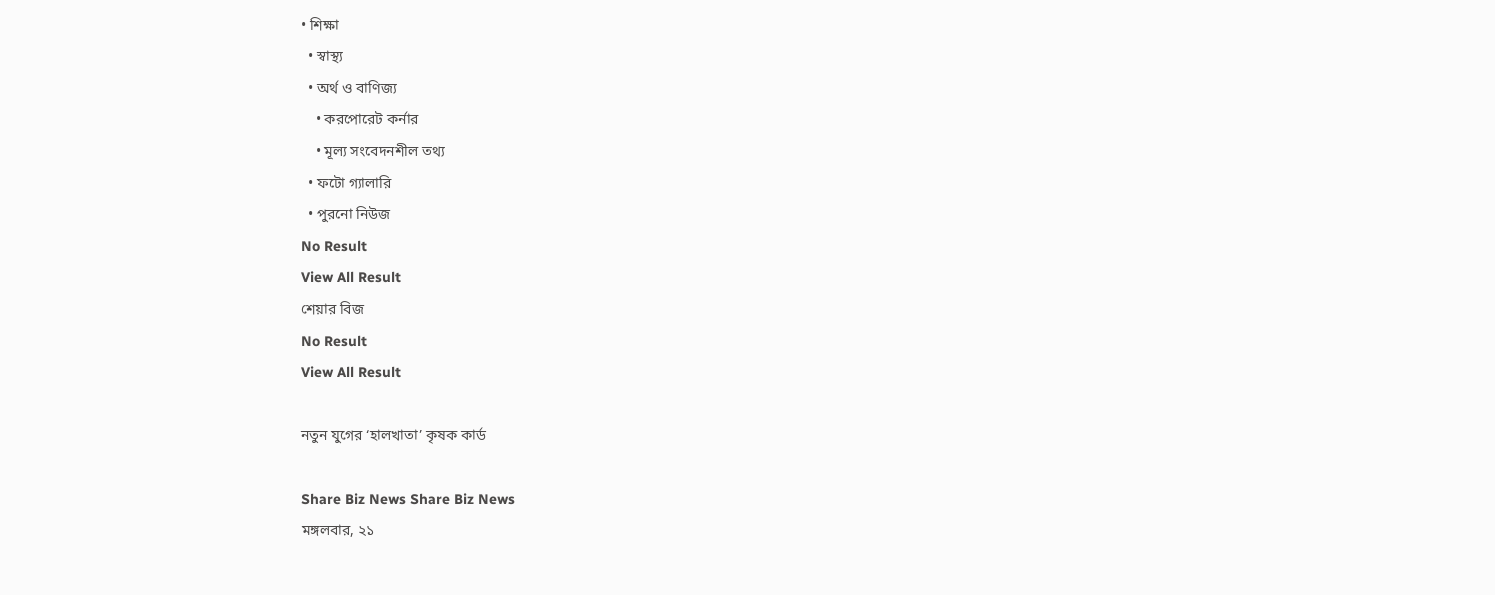• শিক্ষা
  • স্বাস্থ্য
  • অর্থ ও বাণিজ্য
    • করপোরেট কর্নার
    • মূল্য সংবেদনশীল তথ্য
  • ফটো গ্যালারি
  • পুরনো নিউজ
No Result
View All Result
শেয়ার বিজ
No Result
View All Result

নতুন যুগের ‘হালখাতা’ কৃষক কার্ড

Share Biz News Share Biz News
মঙ্গলবার, ২১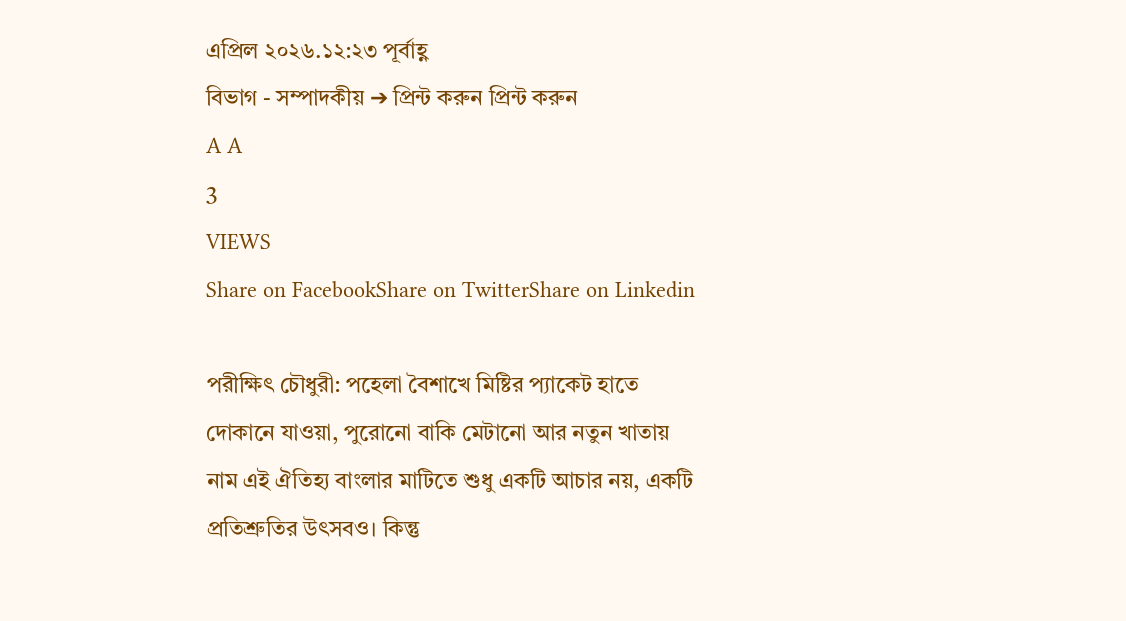এপ্রিল ২০২৬.১২:২৩ পূর্বাহ্ণ
বিভাগ - সম্পাদকীয় ➔ প্রিন্ট করুন প্রিন্ট করুন
A A
3
VIEWS
Share on FacebookShare on TwitterShare on Linkedin

পরীক্ষিৎ চৌধুরী: পহেলা বৈশাখে মিষ্টির প্যাকেট হাতে দোকানে যাওয়া, পুরোনো বাকি মেটানো আর নতুন খাতায় নাম এই ঐতিহ্য বাংলার মাটিতে শুধু একটি আচার নয়, একটি প্রতিশ্রুতির উৎসবও। কিন্তু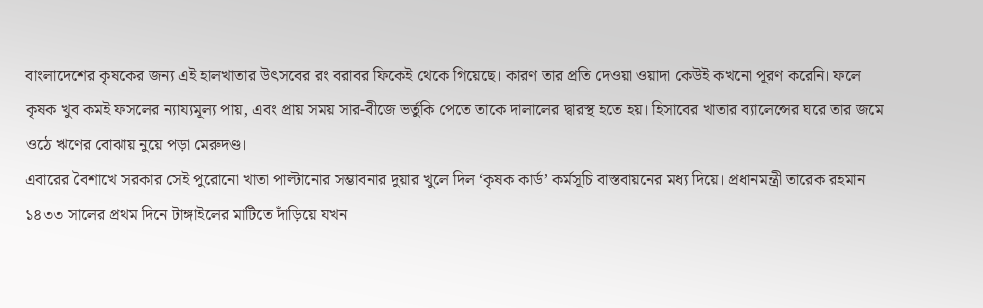বাংলাদেশের কৃষকের জন্য এই হালখাতার উৎসবের রং বরাবর ফিকেই থেকে গিয়েছে। কারণ তার প্রতি দেওয়া ওয়াদা কেউই কখনো পূরণ করেনি। ফলে কৃষক খুব কমই ফসলের ন্যায্যমূল্য পায়, এবং প্রায় সময় সার-বীজে ভর্তুকি পেতে তাকে দালালের দ্বারস্থ হতে হয়। হিসাবের খাতার ব্যালেন্সের ঘরে তার জমে ওঠে ঋণের বোঝায় নুয়ে পড়া মেরুদণ্ড।
এবারের বৈশাখে সরকার সেই পুরোনো খাতা পাল্টানোর সম্ভাবনার দুয়ার খুলে দিল ‘কৃষক কার্ড’ কর্মসূচি বাস্তবায়নের মধ্য দিয়ে। প্রধানমন্ত্রী তারেক রহমান ১৪৩৩ সালের প্রথম দিনে টাঙ্গাইলের মাটিতে দাঁড়িয়ে যখন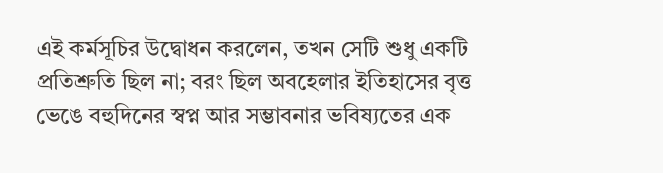এই কর্মসূচির উদ্বোধন করলেন, তখন সেটি শুধু একটি প্রতিশ্রুতি ছিল না; বরং ছিল অবহেলার ইতিহাসের বৃত্ত ভেঙে বহুদিনের স্বপ্ন আর সম্ভাবনার ভবিষ্যতের এক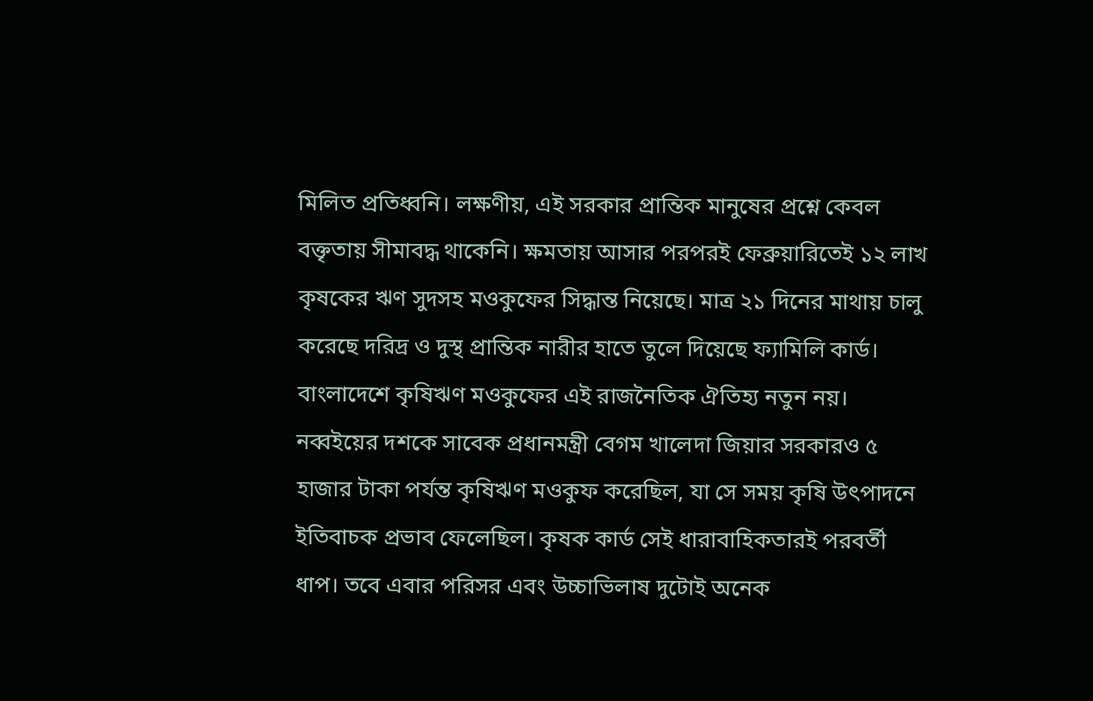মিলিত প্রতিধ্বনি। লক্ষণীয়, এই সরকার প্রান্তিক মানুষের প্রশ্নে কেবল বক্তৃতায় সীমাবদ্ধ থাকেনি। ক্ষমতায় আসার পরপরই ফেব্রুয়ারিতেই ১২ লাখ কৃষকের ঋণ সুদসহ মওকুফের সিদ্ধান্ত নিয়েছে। মাত্র ২১ দিনের মাথায় চালু করেছে দরিদ্র ও দুস্থ প্রান্তিক নারীর হাতে তুলে দিয়েছে ফ্যামিলি কার্ড।
বাংলাদেশে কৃষিঋণ মওকুফের এই রাজনৈতিক ঐতিহ্য নতুন নয়। নব্বইয়ের দশকে সাবেক প্রধানমন্ত্রী বেগম খালেদা জিয়ার সরকারও ৫ হাজার টাকা পর্যন্ত কৃষিঋণ মওকুফ করেছিল, যা সে সময় কৃষি উৎপাদনে ইতিবাচক প্রভাব ফেলেছিল। কৃষক কার্ড সেই ধারাবাহিকতারই পরবর্তী ধাপ। তবে এবার পরিসর এবং উচ্চাভিলাষ দুটোই অনেক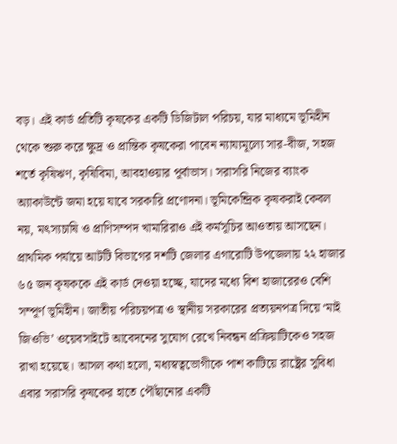বড়। এই কার্ড প্রতিটি কৃষকের একটি ডিজিটাল পরিচয়, যার মাধ্যমে ভূমিহীন থেকে শুরু করে ক্ষুদ্র ও প্রান্তিক কৃষকেরা পাবেন ন্যায্যমূল্যে সার-বীজ, সহজ শর্তে কৃষিঋণ, কৃষিবিমা, আবহাওয়ার পূর্বাভাস। সরাসরি নিজের ব্যাংক অ্যাকাউন্টে জমা হয়ে যাবে সরকারি প্রণোদনা। ভূমিকেন্দ্রিক কৃষকরাই কেবল নয়, মৎস্যচাষি ও প্রাণিসম্পদ খামারিরাও এই কর্মসূচির আওতায় আসছেন।
প্রাথমিক পর্যায়ে আটটি বিভাগের দশটি জেলার এগারোটি উপজেলায় ২২ হাজার ৬৫ জন কৃষককে এই কার্ড দেওয়া হচ্ছে, যাদের মধ্যে বিশ হাজারেরও বেশি সম্পূর্ণ ভূমিহীন। জাতীয় পরিচয়পত্র ও স্থানীয় সরকারের প্রত্যয়নপত্র দিয়ে ‘মাই জিওভি’ ওয়েবসাইটে আবেদনের সুযোগ রেখে নিবন্ধন প্রক্রিয়াটিকেও সহজ রাখা হয়েছে। আসল কথা হলো, মধ্যস্বত্বভোগীকে পাশ কাটিয়ে রাষ্ট্রের সুবিধা এবার সরাসরি কৃষকের হাতে পৌঁছানোর একটি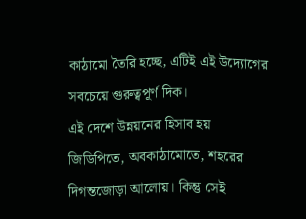কাঠামো তৈরি হচ্ছে, এটিই এই উদ্যোগের সবচেয়ে গুরুত্বপূর্ণ দিক।
এই দেশে উন্নয়নের হিসাব হয় জিডিপিতে, অবকাঠামোতে, শহরের দিগন্তজোড়া আলোয়। কিন্তু সেই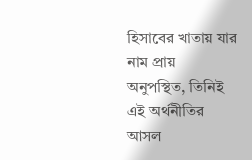হিসাবের খাতায় যার নাম প্রায় অনুপস্থিত, তিনিই এই অর্থনীতির আসল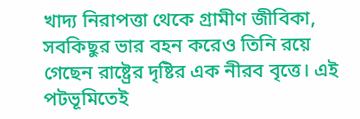খাদ্য নিরাপত্তা থেকে গ্রামীণ জীবিকা, সবকিছুর ভার বহন করেও তিনি রয়ে গেছেন রাষ্ট্রের দৃষ্টির এক নীরব বৃত্তে। এই পটভূমিতেই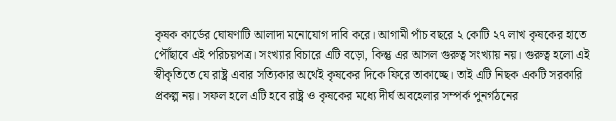কৃষক কার্ডের ঘোষণাটি আলাদা মনোযোগ দাবি করে। আগামী পাঁচ বছরে ২ কোটি ২৭ লাখ কৃষকের হাতে পৌঁছাবে এই পরিচয়পত্র। সংখ্যার বিচারে এটি বড়ো, কিন্তু এর আসল গুরুত্ব সংখ্যায় নয়। গুরুত্ব হলো এই স্বীকৃতিতে যে রাষ্ট্র এবার সত্যিকার অর্থেই কৃষকের দিকে ফিরে তাকাচ্ছে। তাই এটি নিছক একটি সরকারি প্রকল্প নয়। সফল হলে এটি হবে রাষ্ট্র ও কৃষকের মধ্যে দীর্ঘ অবহেলার সম্পর্ক পুনর্গঠনের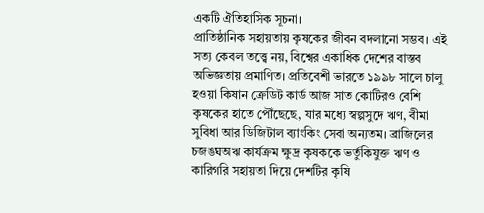একটি ঐতিহাসিক সূচনা।
প্রাতিষ্ঠানিক সহায়তায় কৃষকের জীবন বদলানো সম্ভব। এই সত্য কেবল তত্ত্বে নয়, বিশ্বের একাধিক দেশের বাস্তব অভিজ্ঞতায় প্রমাণিত। প্রতিবেশী ভারতে ১৯৯৮ সালে চালু হওয়া কিষান ক্রেডিট কার্ড আজ সাত কোটিরও বেশি কৃষকের হাতে পৌঁছেছে, যার মধ্যে স্বল্পসুদে ঋণ, বীমা সুবিধা আর ডিজিটাল ব্যাংকিং সেবা অন্যতম। ব্রাজিলের চজঙঘঅঋ কার্যক্রম ক্ষুদ্র কৃষককে ভর্তুকিযুক্ত ঋণ ও কারিগরি সহায়তা দিয়ে দেশটির কৃষি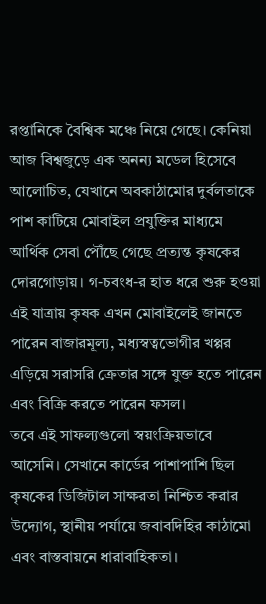রপ্তানিকে বৈশ্বিক মঞ্চে নিয়ে গেছে। কেনিয়া আজ বিশ্বজুড়ে এক অনন্য মডেল হিসেবে আলোচিত, যেখানে অবকাঠামোর দুর্বলতাকে পাশ কাটিয়ে মোবাইল প্রযুক্তির মাধ্যমে আর্থিক সেবা পৌঁছে গেছে প্রত্যন্ত কৃষকের দোরগোড়ায়। গ-চবংধ-র হাত ধরে শুরু হওয়া এই যাত্রায় কৃষক এখন মোবাইলেই জানতে পারেন বাজারমূল্য, মধ্যস্বত্বভোগীর খপ্পর এড়িয়ে সরাসরি ক্রেতার সঙ্গে যুক্ত হতে পারেন এবং বিক্রি করতে পারেন ফসল।
তবে এই সাফল্যগুলো স্বয়ংক্রিয়ভাবে আসেনি। সেখানে কার্ডের পাশাপাশি ছিল কৃষকের ডিজিটাল সাক্ষরতা নিশ্চিত করার উদ্যোগ, স্থানীয় পর্যায়ে জবাবদিহির কাঠামো এবং বাস্তবায়নে ধারাবাহিকতা।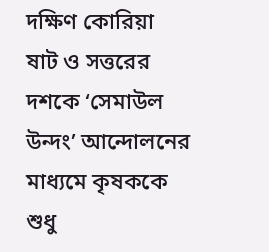দক্ষিণ কোরিয়া ষাট ও সত্তরের দশকে ‘সেমাউল উন্দং’ আন্দোলনের মাধ্যমে কৃষককে শুধু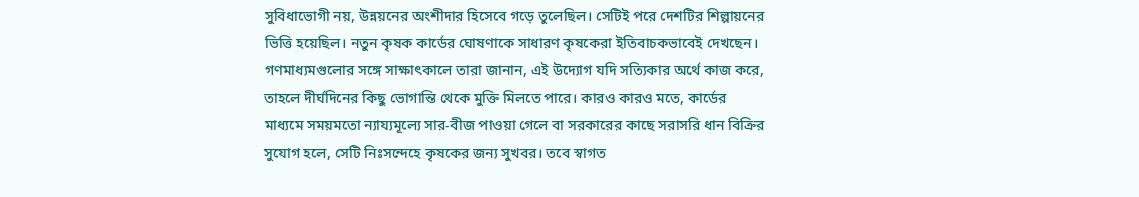সুবিধাভোগী নয়, উন্নয়নের অংশীদার হিসেবে গড়ে তুলেছিল। সেটিই পরে দেশটির শিল্পায়নের ভিত্তি হয়েছিল। নতুন কৃষক কার্ডের ঘোষণাকে সাধারণ কৃষকেরা ইতিবাচকভাবেই দেখছেন। গণমাধ্যমগুলোর সঙ্গে সাক্ষাৎকালে তারা জানান, এই উদ্যোগ যদি সত্যিকার অর্থে কাজ করে, তাহলে দীর্ঘদিনের কিছু ভোগান্তি থেকে মুক্তি মিলতে পারে। কারও কারও মতে, কার্ডের মাধ্যমে সময়মতো ন্যায্যমূল্যে সার-বীজ পাওয়া গেলে বা সরকারের কাছে সরাসরি ধান বিক্রির সুযোগ হলে, সেটি নিঃসন্দেহে কৃষকের জন্য সুখবর। তবে স্বাগত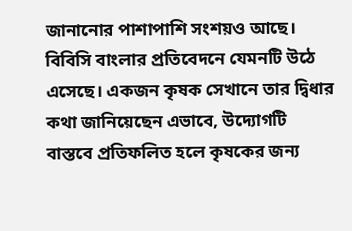জানানোর পাশাপাশি সংশয়ও আছে। বিবিসি বাংলার প্রতিবেদনে যেমনটি উঠে এসেছে। একজন কৃষক সেখানে তার দ্বিধার কথা জানিয়েছেন এভাবে, উদ্যোগটি বাস্তবে প্রতিফলিত হলে কৃষকের জন্য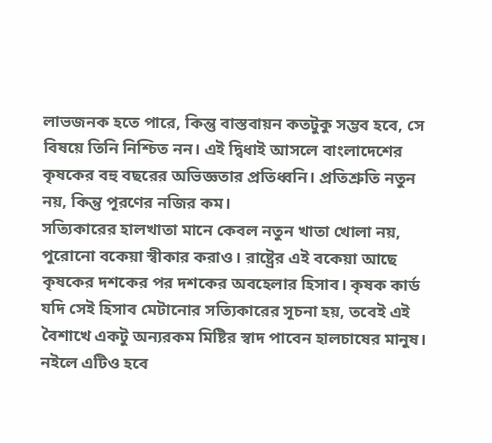লাভজনক হতে পারে, কিন্তু বাস্তবায়ন কতটুকু সম্ভব হবে, সে বিষয়ে তিনি নিশ্চিত নন। এই দ্বিধাই আসলে বাংলাদেশের কৃষকের বহু বছরের অভিজ্ঞতার প্রতিধ্বনি। প্রতিশ্রুতি নতুন নয়, কিন্তু পূরণের নজির কম।
সত্যিকারের হালখাতা মানে কেবল নতুন খাতা খোলা নয়, পুরোনো বকেয়া স্বীকার করাও। রাষ্ট্রের এই বকেয়া আছে কৃষকের দশকের পর দশকের অবহেলার হিসাব। কৃষক কার্ড যদি সেই হিসাব মেটানোর সত্যিকারের সূচনা হয়, তবেই এই বৈশাখে একটু অন্যরকম মিষ্টির স্বাদ পাবেন হালচাষের মানুষ। নইলে এটিও হবে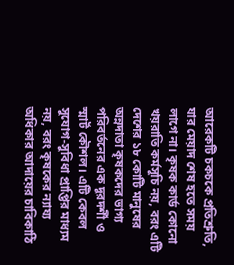আরেকটি চকচকে প্রতিশ্রুতি, যার মেয়াদ শেষ হতে সময় লাগে না। কৃষক কার্ড কোনো খয়রাতি কর্মসূচি নয়, বরং এটি দেশের ১৮ কোটি মানুষের অন্নদাতা কৃষকদের ভাগ্য পরিবর্তনের এক দূরদর্শী ও স্মার্ট কৌশল। এটি কেবল সুযোগ-সুবিধা প্রাপ্তির মাধ্যম নয়, বরং কৃষকের ন্যায্য অধিকার আদায়ের চাবিকাঠি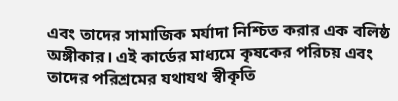এবং তাদের সামাজিক মর্যাদা নিশ্চিত করার এক বলিষ্ঠ অঙ্গীকার। এই কার্ডের মাধ্যমে কৃষকের পরিচয় এবং তাদের পরিশ্রমের যথাযথ স্বীকৃতি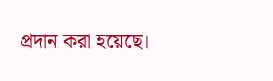প্রদান করা হয়েছে।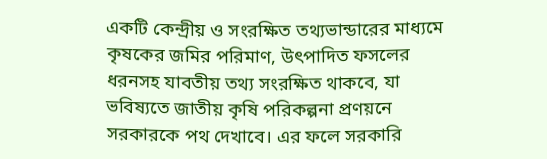একটি কেন্দ্রীয় ও সংরক্ষিত তথ্যভান্ডারের মাধ্যমে কৃষকের জমির পরিমাণ, উৎপাদিত ফসলের ধরনসহ যাবতীয় তথ্য সংরক্ষিত থাকবে, যা ভবিষ্যতে জাতীয় কৃষি পরিকল্পনা প্রণয়নে সরকারকে পথ দেখাবে। এর ফলে সরকারি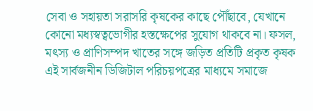সেবা ও সহায়তা সরাসরি কৃষকের কাছে পৌঁছাবে, যেখানে কোনো মধ্যস্বত্বভোগীর হস্তক্ষেপের সুযোগ থাকবে না। ফসল, মৎস্য ও প্রাণিসম্পদ খাতের সঙ্গে জড়িত প্রতিটি প্রকৃত কৃষক এই সার্বজনীন ডিজিটাল পরিচয়পত্রের মাধ্যমে সমাজে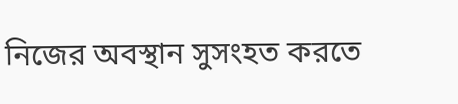নিজের অবস্থান সুসংহত করতে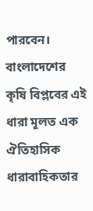পারবেন।
বাংলাদেশের কৃষি বিপ্লবের এই ধারা মূলত এক ঐতিহাসিক ধারাবাহিকতার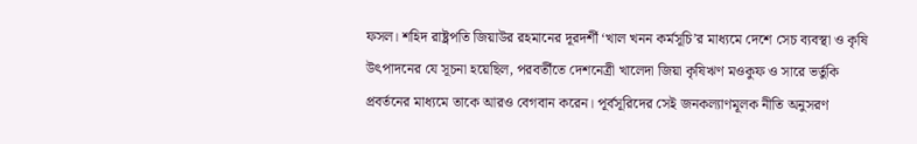ফসল। শহিদ রাষ্ট্রপতি জিয়াউর রহমানের দূরদর্শী ‘খাল খনন কর্মসূচি’র মাধ্যমে দেশে সেচ ব্যবস্থা ও কৃষি উৎপাদনের যে সূচনা হয়েছিল, পরবর্তীতে দেশনেত্রী খালেদা জিয়া কৃষিঋণ মওকুফ ও সারে ভর্তুকি প্রবর্তনের মাধ্যমে তাকে আরও বেগবান করেন। পূর্বসূরিদের সেই জনকল্যাণমূলক নীতি অনুসরণ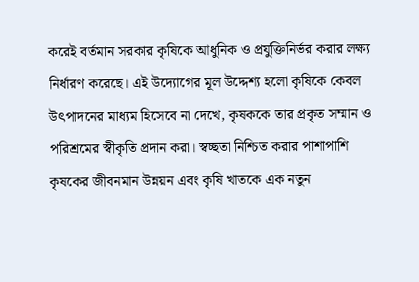করেই বর্তমান সরকার কৃষিকে আধুনিক ও প্রযুক্তিনির্ভর করার লক্ষ্য নির্ধারণ করেছে। এই উদ্যোগের মূল উদ্দেশ্য হলো কৃষিকে কেবল উৎপাদনের মাধ্যম হিসেবে না দেখে, কৃষককে তার প্রকৃত সম্মান ও পরিশ্রমের স্বীকৃতি প্রদান করা। স্বচ্ছতা নিশ্চিত করার পাশাপাশি কৃষকের জীবনমান উন্নয়ন এবং কৃষি খাতকে এক নতুন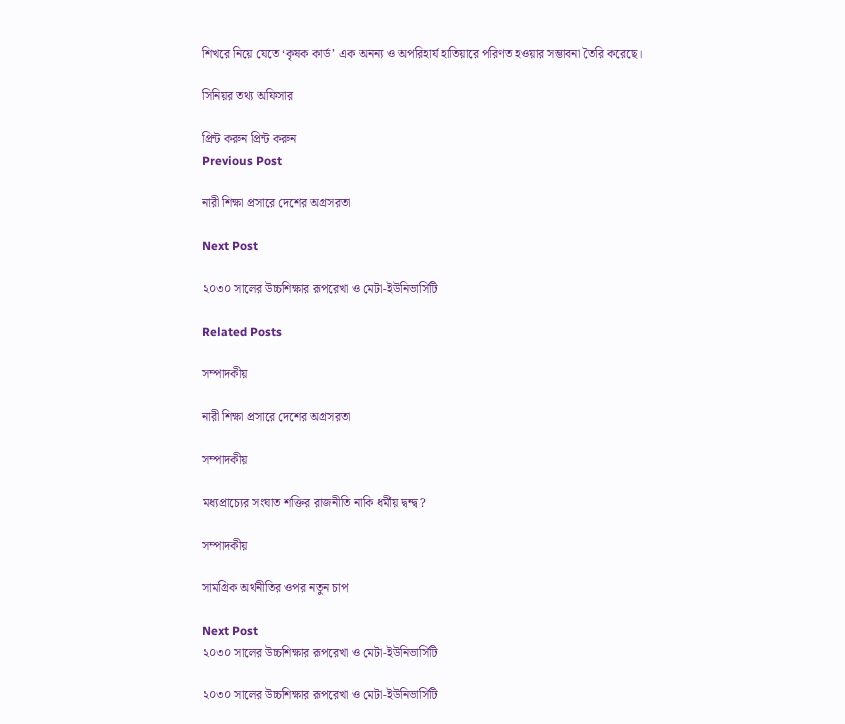শিখরে নিয়ে যেতে ‘কৃষক কার্ড’ এক অনন্য ও অপরিহার্য হাতিয়ারে পরিণত হওয়ার সম্ভাবনা তৈরি করেছে।

সিনিয়র তথ্য অফিসার

প্রিন্ট করুন প্রিন্ট করুন
Previous Post

নারী শিক্ষা প্রসারে দেশের অগ্রসরতা

Next Post

২০৩০ সালের উচ্চশিক্ষার রূপরেখা ও মেটা-ইউনিভার্সিটি

Related Posts

সম্পাদকীয়

নারী শিক্ষা প্রসারে দেশের অগ্রসরতা

সম্পাদকীয়

মধ্যপ্রাচ্যের সংঘাত শক্তির রাজনীতি নাকি ধর্মীয় দ্বন্দ্ব?

সম্পাদকীয়

সামগ্রিক অর্থনীতির ওপর নতুন চাপ

Next Post
২০৩০ সালের উচ্চশিক্ষার রূপরেখা ও মেটা-ইউনিভার্সিটি

২০৩০ সালের উচ্চশিক্ষার রূপরেখা ও মেটা-ইউনিভার্সিটি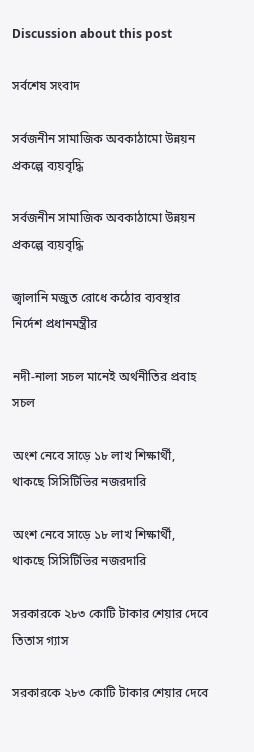Discussion about this post

সর্বশেষ সংবাদ

সর্বজনীন সামাজিক অবকাঠামো উন্নয়ন প্রকল্পে ব্যয়বৃদ্ধি

সর্বজনীন সামাজিক অবকাঠামো উন্নয়ন প্রকল্পে ব্যয়বৃদ্ধি

জ্বালানি মজুত রোধে কঠোর ব্যবস্থার নির্দেশ প্রধানমন্ত্রীর

নদী-নালা সচল মানেই অর্থনীতির প্রবাহ সচল

অংশ নেবে সাড়ে ১৮ লাখ শিক্ষার্থী, থাকছে সিসিটিভির নজরদারি

অংশ নেবে সাড়ে ১৮ লাখ শিক্ষার্থী, থাকছে সিসিটিভির নজরদারি

সরকারকে ২৮৩ কোটি টাকার শেয়ার দেবে তিতাস গ্যাস

সরকারকে ২৮৩ কোটি টাকার শেয়ার দেবে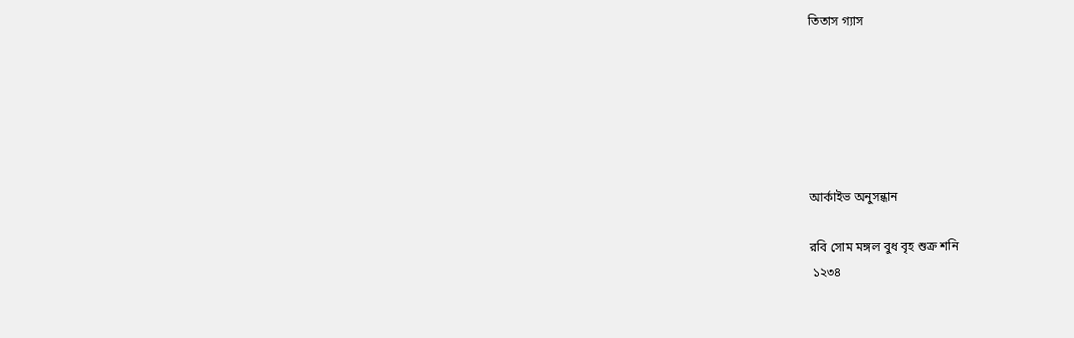তিতাস গ্যাস






আর্কাইভ অনুসন্ধান

রবি সোম মঙ্গল বুধ বৃহ শুক্র শনি
 ১২৩৪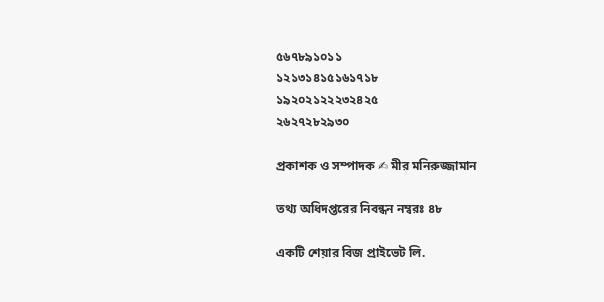৫৬৭৮৯১০১১
১২১৩১৪১৫১৬১৭১৮
১৯২০২১২২২৩২৪২৫
২৬২৭২৮২৯৩০

প্রকাশক ও সম্পাদক ✍ মীর মনিরুজ্জামান

তথ‌্য অ‌ধিদপ্ত‌রের নিবন্ধন নম্বরঃ ৪৮

একটি শেয়ার বিজ প্রাইভেট লি.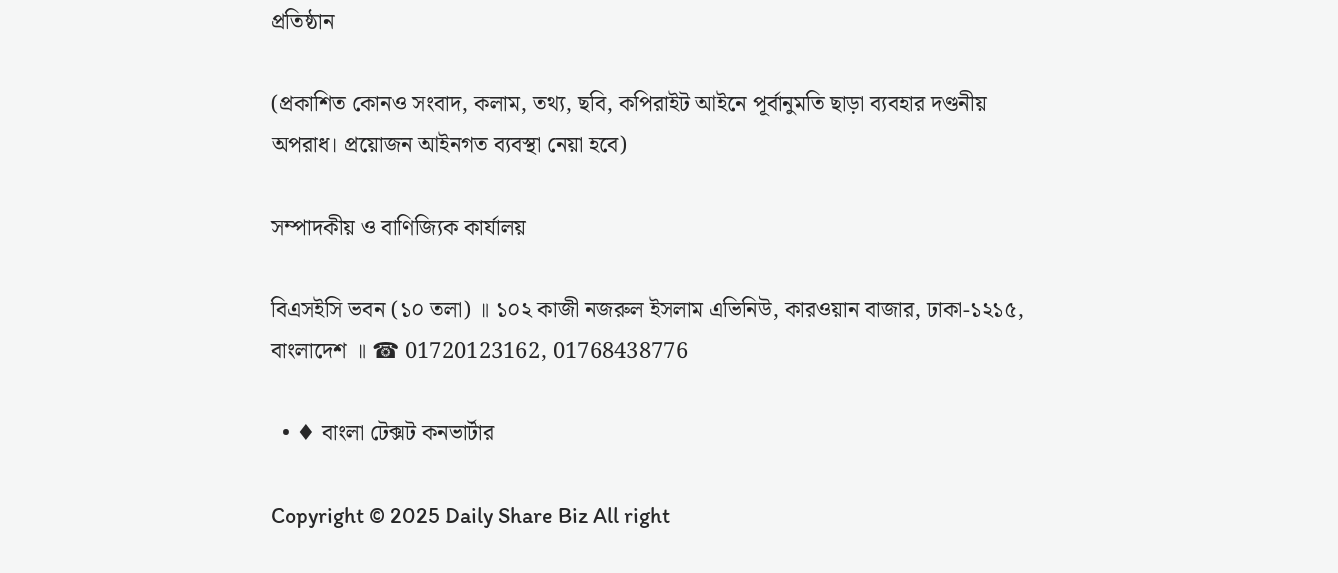প্রতিষ্ঠান

(প্রকাশিত কোনও সংবাদ, কলাম, তথ্য, ছবি, কপিরাইট আইনে পূর্বানুমতি ছাড়া ব্যবহার দণ্ডনীয় অপরাধ। প্রয়োজন আইনগত ব্যবস্থা নেয়া হবে)

সম্পাদকীয় ও বাণিজ্যিক কার্যালয়

বিএসইসি ভবন (১০ তলা) ॥ ১০২ কাজী নজরুল ইসলাম এভিনিউ, কারওয়ান বাজার, ঢাকা-১২১৫, বাংলাদেশ ॥ ☎ 01720123162, 01768438776

  • ♦ বাংলা টেক্সট কনভার্টার

Copyright © 2025 Daily Share Biz All right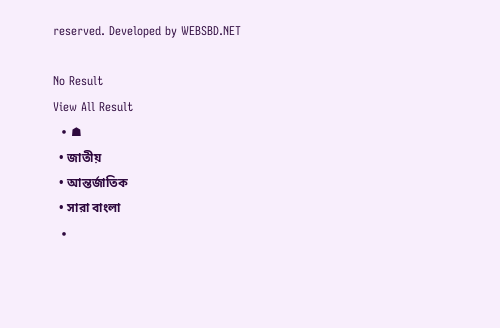reserved. Developed by WEBSBD.NET

No Result
View All Result
  • ☗
  • জাতীয়
  • আন্তর্জাতিক
  • সারা বাংলা
  •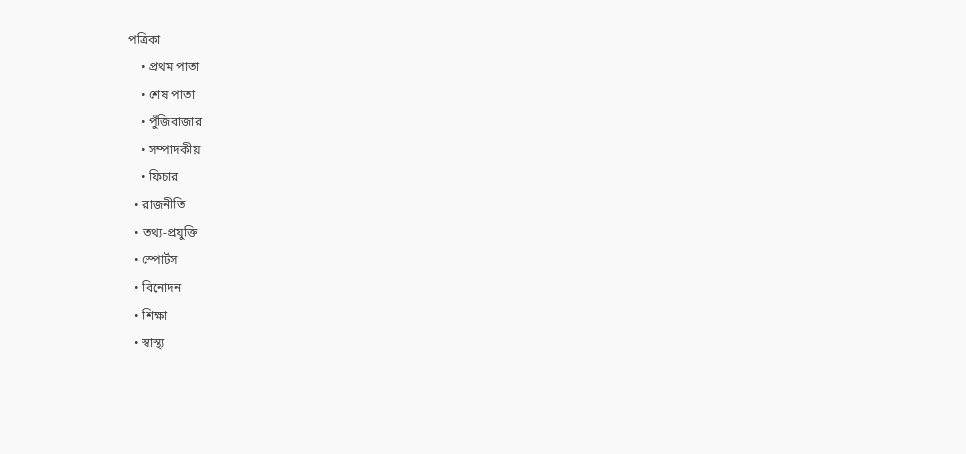পত্রিকা
    • প্রথম পাতা
    • শেষ পাতা
    • পুঁজিবাজার
    • সম্পাদকীয়
    • ফিচার
  • রাজনীতি
  • তথ্য-প্রযুক্তি
  • স্পোর্টস
  • বিনোদন
  • শিক্ষা
  • স্বাস্থ্য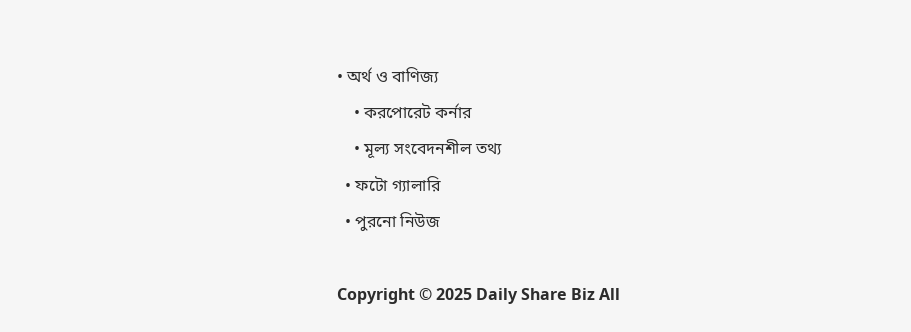• অর্থ ও বাণিজ্য
    • করপোরেট কর্নার
    • মূল্য সংবেদনশীল তথ্য
  • ফটো গ্যালারি
  • পুরনো নিউজ

Copyright © 2025 Daily Share Biz All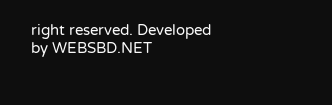right reserved. Developed by WEBSBD.NET